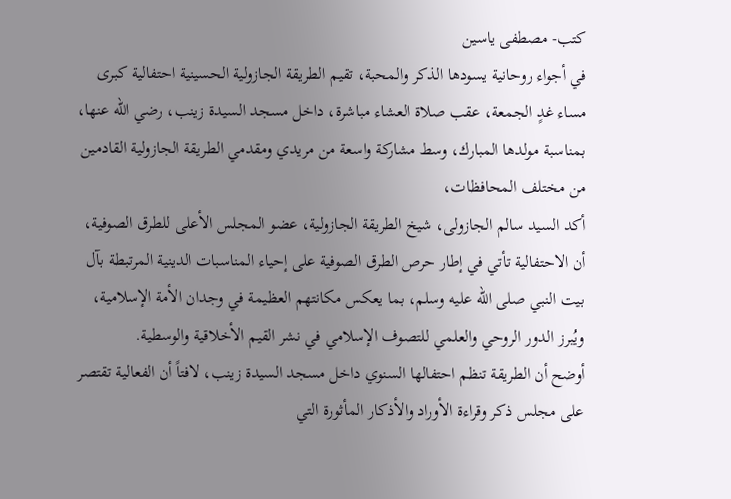كتب- مصطفى ياسين
في أجواء روحانية يسودها الذكر والمحبة، تقيم الطريقة الجازولية الحسينية احتفالية كبرى مساء غدٍ الجمعة، عقب صلاة العشاء مباشرة، داخل مسجد السيدة زينب، رضي الله عنها، بمناسبة مولدها المبارك، وسط مشاركة واسعة من مريدي ومقدمي الطريقة الجازولية القادمين من مختلف المحافظات،
أكد السيد سالم الجازولى، شيخ الطريقة الجازولية، عضو المجلس الأعلى للطرق الصوفية، أن الاحتفالية تأتي في إطار حرص الطرق الصوفية على إحياء المناسبات الدينية المرتبطة بآل بيت النبي صلى الله عليه وسلم، بما يعكس مكانتهم العظيمة في وجدان الأمة الإسلامية، ويُبرز الدور الروحي والعلمي للتصوف الإسلامي في نشر القيم الأخلاقية والوسطية.
أوضح أن الطريقة تنظم احتفالها السنوي داخل مسجد السيدة زينب، لافتاً أن الفعالية تقتصر على مجلس ذكر وقراءة الأوراد والأذكار المأثورة التي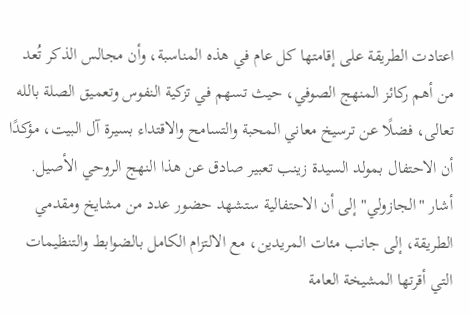اعتادت الطريقة على إقامتها كل عام في هذه المناسبة، وأن مجالس الذكر تُعد من أهم ركائز المنهج الصوفي، حيث تسهم في تزكية النفوس وتعميق الصلة بالله تعالى، فضلًا عن ترسيخ معاني المحبة والتسامح والاقتداء بسيرة آل البيت، مؤكدًا أن الاحتفال بمولد السيدة زينب تعبير صادق عن هذا النهج الروحي الأصيل.
أشار "الجازولي" إلى أن الاحتفالية ستشهد حضور عدد من مشايخ ومقدمي الطريقة، إلى جانب مئات المريدين، مع الالتزام الكامل بالضوابط والتنظيمات التي أقرتها المشيخة العامة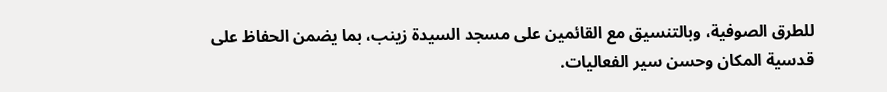للطرق الصوفية، وبالتنسيق مع القائمين على مسجد السيدة زينب، بما يضمن الحفاظ على قدسية المكان وحسن سير الفعاليات.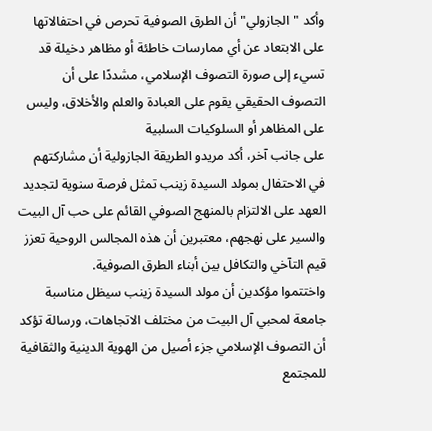وأكد "الجازولي" أن الطرق الصوفية تحرص في احتفالاتها على الابتعاد عن أي ممارسات خاطئة أو مظاهر دخيلة قد تسيء إلى صورة التصوف الإسلامي، مشددًا على أن التصوف الحقيقي يقوم على العبادة والعلم والأخلاق، وليس على المظاهر أو السلوكيات السلبية
على جانب آخر، أكد مريدو الطريقة الجازولية أن مشاركتهم في الاحتفال بمولد السيدة زينب تمثل فرصة سنوية لتجديد العهد على الالتزام بالمنهج الصوفي القائم على حب آل البيت والسير على نهجهم، معتبرين أن هذه المجالس الروحية تعزز قيم التآخي والتكافل بين أبناء الطرق الصوفية.
واختتموا مؤكدين أن مولد السيدة زينب سيظل مناسبة جامعة لمحبي آل البيت من مختلف الاتجاهات، ورسالة تؤكد أن التصوف الإسلامي جزء أصيل من الهوية الدينية والثقافية للمجتمع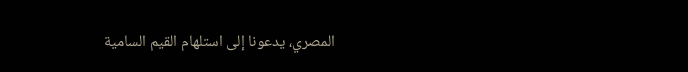المصري، يدعونا إلى استلهام القيم السامية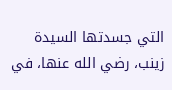التي جسدتها السيدة زينب، رضي الله عنها، في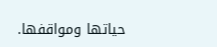حياتها ومواقفها.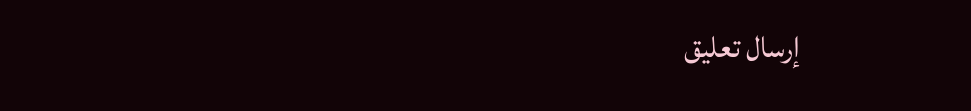إرسال تعليق